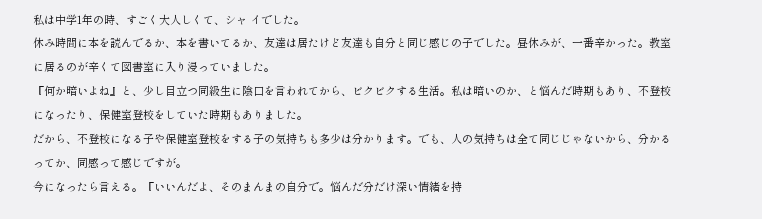私は中学1年の時、すごく大人しくて、シャ イでした。
休み時間に本を読んでるか、本を書いてるか、友達は居たけど友達も自分と同じ感じの子でした。昼休みが、一番辛かった。教室に居るのが辛くて図書室に入り浸っていました。
『何か暗いよね』と、少し目立つ同級生に陰口を言われてから、ビクビクする生活。私は暗いのか、と悩んだ時期もあり、不登校になったり、保健室登校をしていた時期もありました。
だから、不登校になる子や保健室登校をする子の気持ちも多少は分かります。でも、人の気持ちは全て同じじゃないから、分かるってか、同感って感じですが。
今になったら言える。『いいんだよ、そのまんまの自分で。悩んだ分だけ深い情緒を持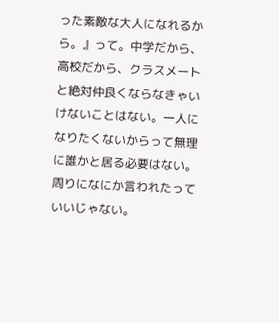った素敵な大人になれるから。』って。中学だから、高校だから、クラスメートと絶対仲良くならなきゃいけないことはない。一人になりたくないからって無理に誰かと居る必要はない。周りになにか言われたっていいじゃない。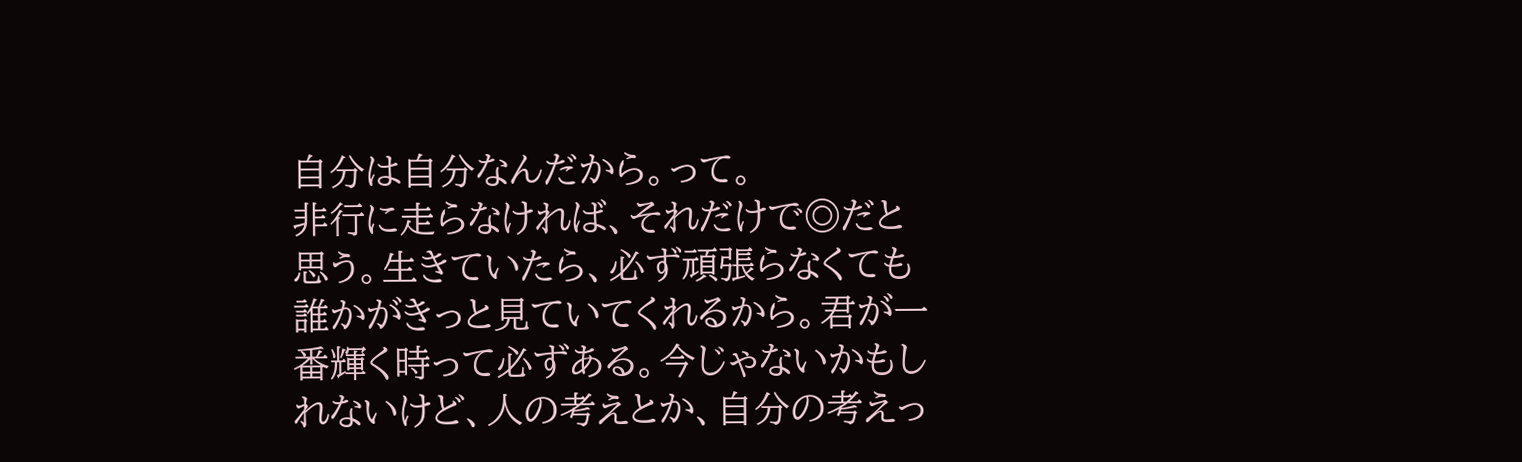自分は自分なんだから。って。
非行に走らなければ、それだけで◎だと思う。生きていたら、必ず頑張らなくても誰かがきっと見ていてくれるから。君が一番輝く時って必ずある。今じゃないかもしれないけど、人の考えとか、自分の考えっ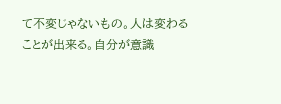て不変じゃないもの。人は変わることが出来る。自分が意識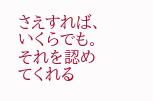さえすれば、いくらでも。それを認めてくれる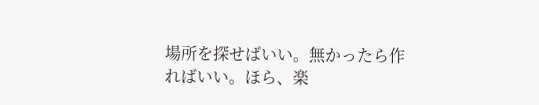場所を探せばいい。無かったら作ればいい。ほら、楽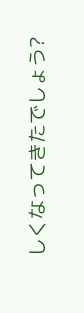しくなってきたでしょう?